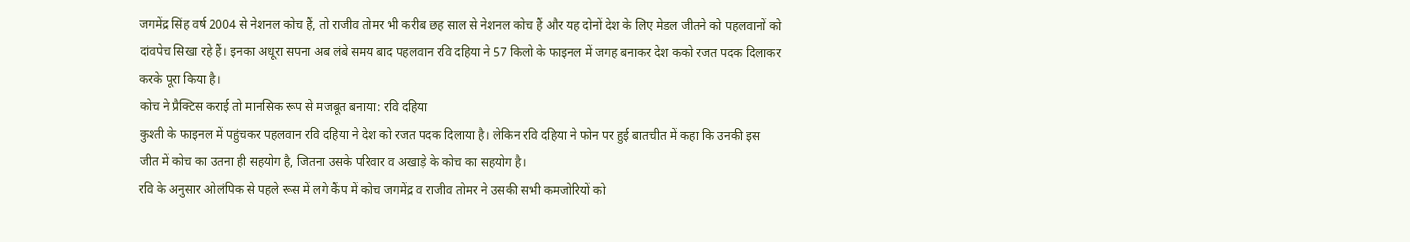जगमेंद्र सिंह वर्ष 2004 से नेशनल कोच हैं, तो राजीव तोमर भी करीब छह साल से नेशनल कोच हैं और यह दोनों देश के लिए मेडल जीतने को पहलवानों को दांवपेच सिखा रहे हैं। इनका अधूरा सपना अब लंबे समय बाद पहलवान रवि दहिया ने 57 किलो के फाइनल में जगह बनाकर देश कको रजत पदक दिलाकर करके पूरा किया है।
कोच ने प्रैक्टिस कराई तो मानसिक रूप से मजबूत बनाया: रवि दहिया
कुश्ती के फाइनल में पहुंचकर पहलवान रवि दहिया ने देश को रजत पदक दिलाया है। लेकिन रवि दहिया ने फोन पर हुई बातचीत में कहा कि उनकी इस जीत में कोच का उतना ही सहयोग है, जितना उसके परिवार व अखाड़े के कोच का सहयोग है।
रवि के अनुसार ओलंपिक से पहले रूस में लगे कैंप में कोच जगमेंद्र व राजीव तोमर ने उसकी सभी कमजोरियों को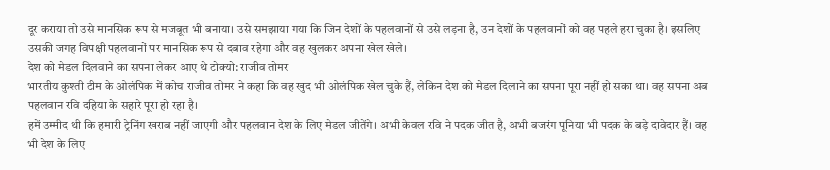दूर कराया तो उसे मानसिक रूप से मजबूत भी बनाया। उसे समझाया गया कि जिन देशों के पहलवानों से उसे लड़ना है, उन देशों के पहलवानों को वह पहले हरा चुका है। इसलिए उसकी जगह विपक्षी पहलवानों पर मानसिक रूप से दबाव रहेगा और वह खुलकर अपना खेल खेले।
देश को मेडल दिलवाने का सपना लेकर आए थे टोक्यो: राजीव तोमर
भारतीय कुश्ती टीम के ओलंपिक में कोच राजीव तोमर ने कहा कि वह खुद भी ओलंपिक खेल चुके हैं, लेकिन देश को मेडल दिलाने का सपना पूरा नहीं हो सका था। वह सपना अब पहलवान रवि दहिया के सहारे पूरा हो रहा है।
हमें उम्मीद थी कि हमारी ट्रेनिंग खराब नहीं जाएगी और पहलवान देश के लिए मेडल जीतेंगे। अभी केवल रवि ने पदक जीत है, अभी बजरंग पूनिया भी पदक के बड़े दावेदार हैं। वह भी देश के लिए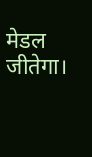मेडल जीतेगा।